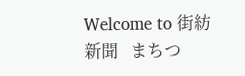Welcome to 街紡新聞   まちつ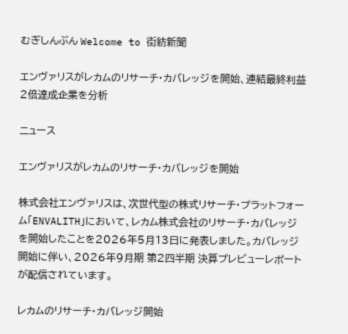むぎしんぶん Welcome to 街紡新聞

エンヴァリスがレカムのリサーチ・カバレッジを開始、連結最終利益2倍達成企業を分析

ニュース

エンヴァリスがレカムのリサーチ・カバレッジを開始

株式会社エンヴァリスは、次世代型の株式リサーチ・プラットフォーム「ENVALITH」において、レカム株式会社のリサーチ・カバレッジを開始したことを2026年5月13日に発表しました。カバレッジ開始に伴い、2026年9月期 第2四半期 決算プレビューレポートが配信されています。

レカムのリサーチ・カバレッジ開始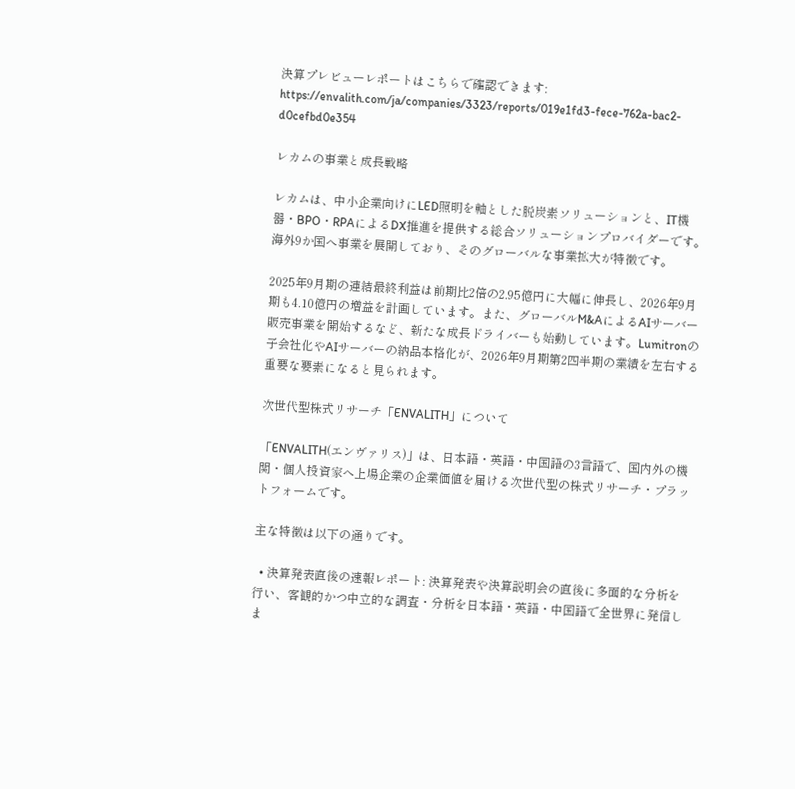決算プレビューレポートはこちらで確認できます: https://envalith.com/ja/companies/3323/reports/019e1fd3-fece-762a-bac2-d0cefbd0e354

レカムの事業と成長戦略

レカムは、中小企業向けにLED照明を軸とした脱炭素ソリューションと、IT機器・BPO・RPAによるDX推進を提供する総合ソリューションプロバイダーです。海外9か国へ事業を展開しており、そのグローバルな事業拡大が特徴です。

2025年9月期の連結最終利益は前期比2倍の2.95億円に大幅に伸長し、2026年9月期も4.10億円の増益を計画しています。また、グローバルM&AによるAIサーバー販売事業を開始するなど、新たな成長ドライバーも始動しています。Lumitronの子会社化やAIサーバーの納品本格化が、2026年9月期第2四半期の業績を左右する重要な要素になると見られます。

次世代型株式リサーチ「ENVALITH」について

「ENVALITH(エンヴァリス)」は、日本語・英語・中国語の3言語で、国内外の機関・個人投資家へ上場企業の企業価値を届ける次世代型の株式リサーチ・プラットフォームです。

主な特徴は以下の通りです。

  • 決算発表直後の速報レポート: 決算発表や決算説明会の直後に多面的な分析を行い、客観的かつ中立的な調査・分析を日本語・英語・中国語で全世界に発信しま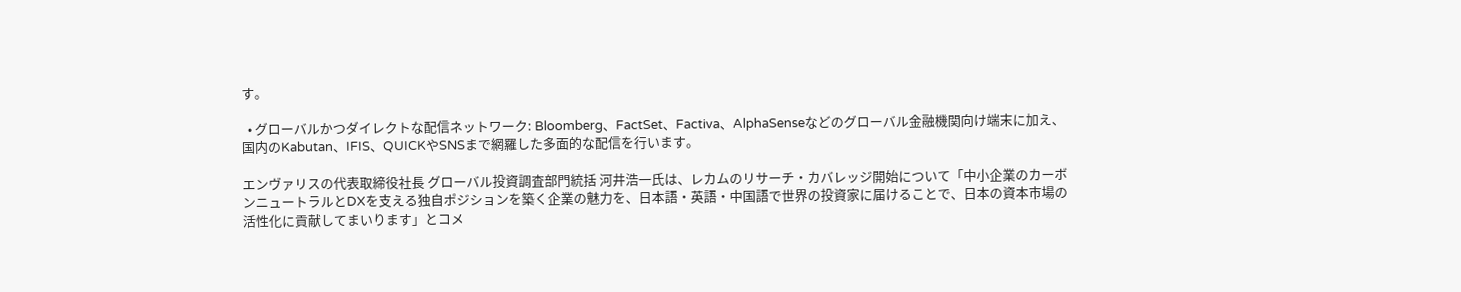す。

  • グローバルかつダイレクトな配信ネットワーク: Bloomberg、FactSet、Factiva、AlphaSenseなどのグローバル金融機関向け端末に加え、国内のKabutan、IFIS、QUICKやSNSまで網羅した多面的な配信を行います。

エンヴァリスの代表取締役社長 グローバル投資調査部門統括 河井浩一氏は、レカムのリサーチ・カバレッジ開始について「中小企業のカーボンニュートラルとDXを支える独自ポジションを築く企業の魅力を、日本語・英語・中国語で世界の投資家に届けることで、日本の資本市場の活性化に貢献してまいります」とコメ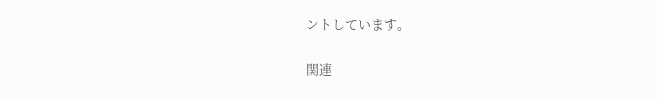ントしています。

関連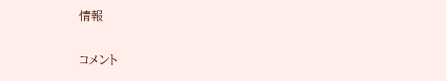情報

コメント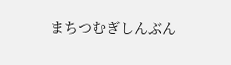まちつむぎしんぶん